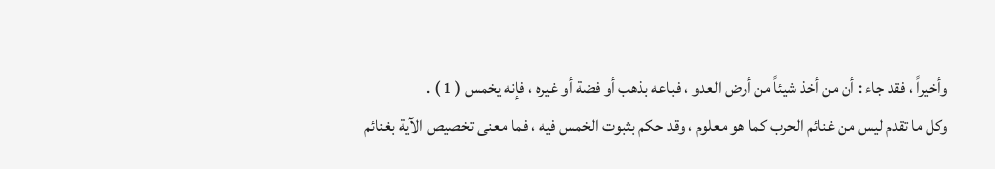وأخيراً ، فقد جاء : أن من أخذ شيئاً من أرض العدو ، فباعه بذهب أو فضة أو غيره ، فإنه يخمس ( 1 ) .
وكل ما تقدم ليس من غنائم الحرب كما هو معلوم ، وقد حكم بثبوت الخمس فيه ، فما معنى تخصيص الآية بغنائم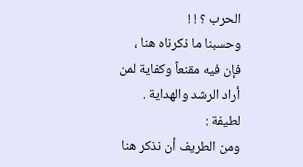الحرب ؟ ! !
وحسبنا ما ذكرناه هنا ، فإن فيه مقنعاً وكفاية لمن أراد الرشد والهداية .
لطيفة :
ومن الطريف أن نذكر هنا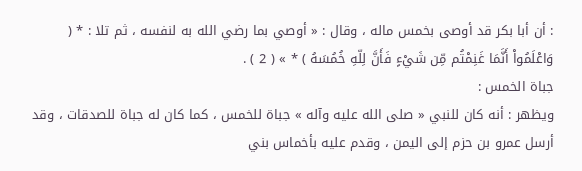: أن أبا بكر قد أوصى بخمس ماله ، وقال : « أوصي بما رضي الله به لنفسه ، ثم تلا : * ( وَاعْلَمُواْ أَنَّمَا غَنِمْتُم مِّن شَيْءٍ فَأَنَّ لِلّهِ خُمُسَهُ ) * » ( 2 ) .
جباة الخمس :
ويظهر : أنه كان للنبي « صلى الله عليه وآله » جباة للخمس ، كما كان له جباة للصدقات ، وقد أرسل عمرو بن حزم إلى اليمن ، وقدم عليه بأخماس بني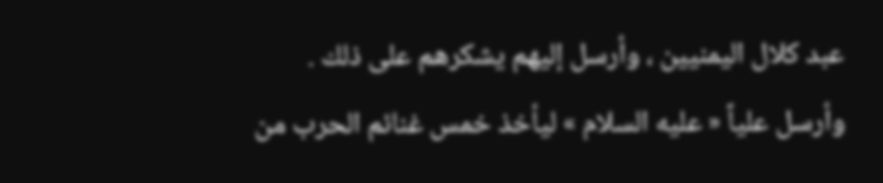عبد كلال اليمنيين ، وأرسل إليهم يشكرهم على ذلك .
وأرسل علياً « عليه السلام » ليأخذ خمس غنائم الحرب من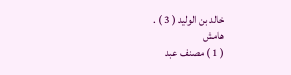خالد بن الوليد ( 3 ) .
هامش
( 1 ) مصنف عبد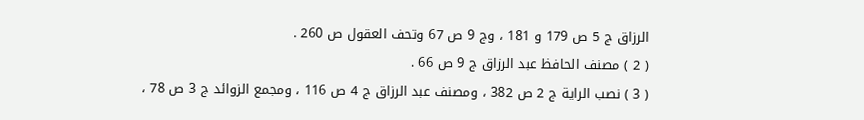الرزاق ج 5 ص 179 و 181 ، وج 9 ص 67 وتحف العقول ص 260 .
( 2 ) مصنف الحافظ عبد الرزاق ج 9 ص 66 .
( 3 ) نصب الراية ج 2 ص 382 ، ومصنف عبد الرزاق ج 4 ص 116 ، ومجمع الزوائد ج 3 ص 78 ،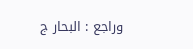وراجع : البحار ج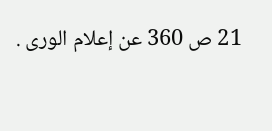21 ص 360 عن إعلام الورى .